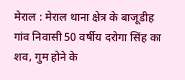मेराल : मेराल थाना क्षेत्र के बाजूडीह गांव निवासी 50 वर्षीय दरोगा सिंह का शव, गुम होने के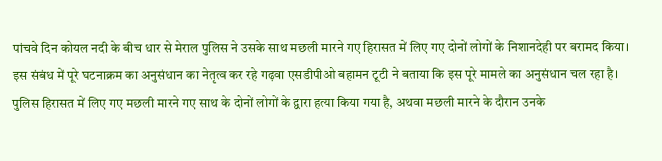पांचवे दिन कोयल नदी के बीच धार से मेराल पुलिस ने उसके साथ मछली मारने गए हिरासत में लिए गए दोनों लोगों के निशानदेही पर बरामद किया।
इस संबंध में पूरे घटनाक्रम का अनुसंधान का नेतृत्व कर रहे गढ़वा एसडीपीओ बहामन टूटी ने बताया कि इस पूरे मामले का अनुसंधान चल रहा है। पुलिस हिरासत में लिए गए मछली मारने गए साथ के दोनों लोगों के द्वारा हत्या किया गया है, अथवा मछली मारने के दौरान उनके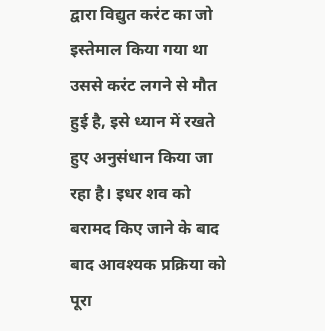द्वारा विद्युत करंट का जो इस्तेमाल किया गया था उससे करंट लगने से मौत हुई है, इसे ध्यान में रखते हुए अनुसंधान किया जा रहा है। इधर शव को बरामद किए जाने के बाद बाद आवश्यक प्रक्रिया को पूरा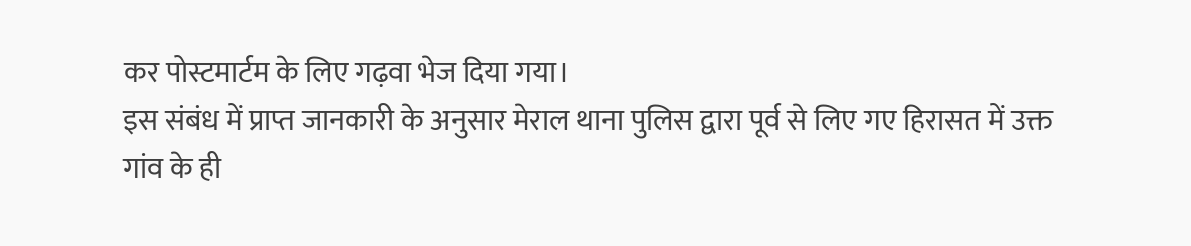कर पोस्टमार्टम के लिए गढ़वा भेज दिया गया।
इस संबंध में प्राप्त जानकारी के अनुसार मेराल थाना पुलिस द्वारा पूर्व से लिए गए हिरासत में उक्त गांव के ही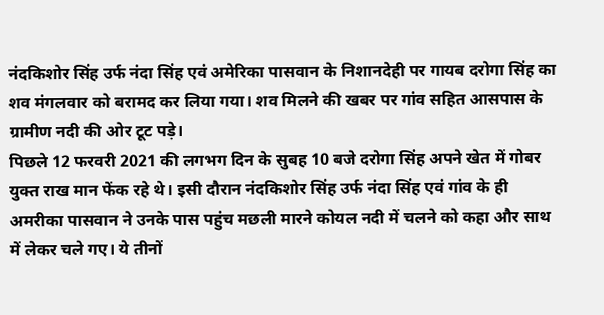नंदकिशोर सिंह उर्फ नंदा सिंह एवं अमेरिका पासवान के निशानदेही पर गायब दरोगा सिंह का शव मंगलवार को बरामद कर लिया गया। शव मिलने की खबर पर गांव सहित आसपास के ग्रामीण नदी की ओर टूट पड़े।
पिछले 12 फरवरी 2021 की लगभग दिन के सुबह 10 बजे दरोगा सिंह अपने खेत में गोबर युक्त राख मान फेंक रहे थे। इसी दौरान नंदकिशोर सिंह उर्फ नंदा सिंह एवं गांव के ही अमरीका पासवान ने उनके पास पहुंच मछली मारने कोयल नदी में चलने को कहा और साथ में लेकर चले गए। ये तीनों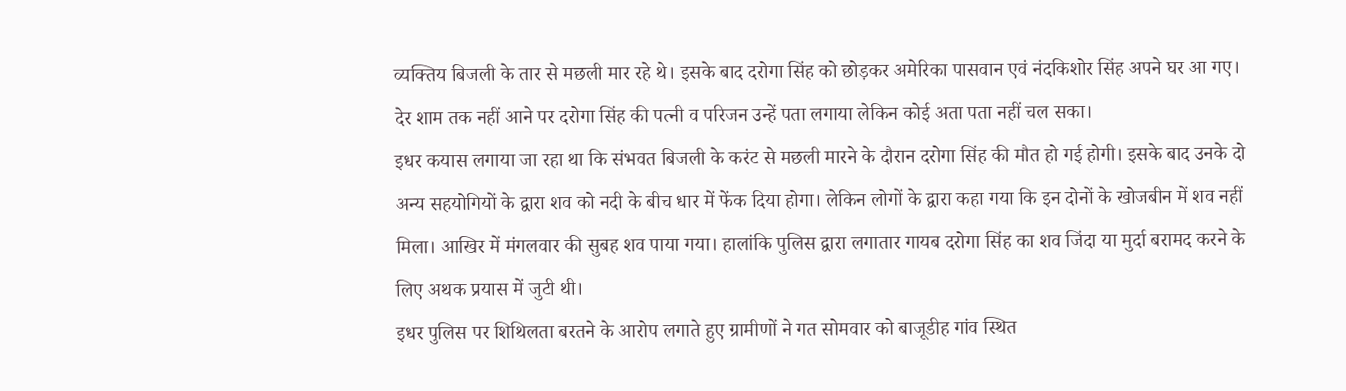व्यक्तिय बिजली के तार से मछली मार रहे थे। इसके बाद दरोगा सिंह को छोड़कर अमेरिका पासवान एवं नंदकिशोर सिंह अपने घर आ गए।
देर शाम तक नहीं आने पर दरोगा सिंह की पत्नी व परिजन उन्हें पता लगाया लेकिन कोई अता पता नहीं चल सका।
इधर कयास लगाया जा रहा था कि संभवत बिजली के करंट से मछली मारने के दौरान दरोगा सिंह की मौत हो गई होगी। इसके बाद उनके दो अन्य सहयोगियों के द्वारा शव को नदी के बीच धार में फेंक दिया होगा। लेकिन लोगों के द्वारा कहा गया कि इन दोनों के खोजबीन में शव नहीं मिला। आखिर में मंगलवार की सुबह शव पाया गया। हालांकि पुलिस द्वारा लगातार गायब दरोगा सिंह का शव जिंदा या मुर्दा बरामद करने के लिए अथक प्रयास में जुटी थी।
इधर पुलिस पर शिथिलता बरतने के आरोप लगाते हुए ग्रामीणों ने गत सोमवार को बाजूडीह गांव स्थित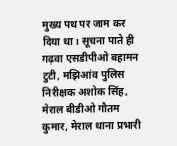मुख्य पथ पर जाम कर दिया था। सूचना पाते ही गढ़वा एसडीपीओ बहामन टुटी, मझिआंव पुलिस निरीक्षक अशोक सिंह, मेराल बीडीओ गौतम कुमार, मेराल थाना प्रभारी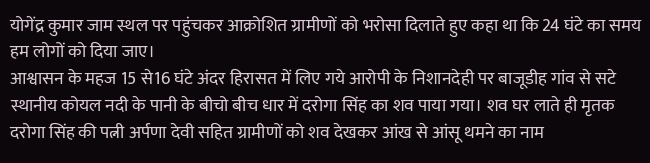योगेंद्र कुमार जाम स्थल पर पहुंचकर आक्रोशित ग्रामीणों को भरोसा दिलाते हुए कहा था कि 24 घंटे का समय हम लोगों को दिया जाए।
आश्वासन के महज 15 से16 घंटे अंदर हिरासत में लिए गये आरोपी के निशानदेही पर बाजूडीह गांव से सटे स्थानीय कोयल नदी के पानी के बीचो बीच धार में दरोगा सिंह का शव पाया गया। शव घर लाते ही मृतक दरोगा सिंह की पत्नी अर्पणा देवी सहित ग्रामीणों को शव देखकर आंख से आंसू थमने का नाम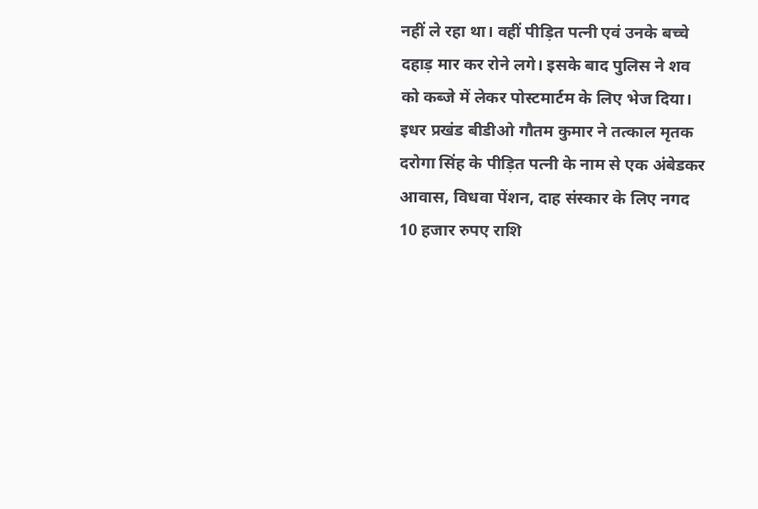नहीं ले रहा था। वहीं पीड़ित पत्नी एवं उनके बच्चे दहाड़ मार कर रोने लगे। इसके बाद पुलिस ने शव को कब्जे में लेकर पोस्टमार्टम के लिए भेज दिया।
इधर प्रखंड बीडीओ गौतम कुमार ने तत्काल मृतक दरोगा सिंह के पीड़ित पत्नी के नाम से एक अंबेडकर आवास, विधवा पेंशन, दाह संस्कार के लिए नगद 10 हजार रुपए राशि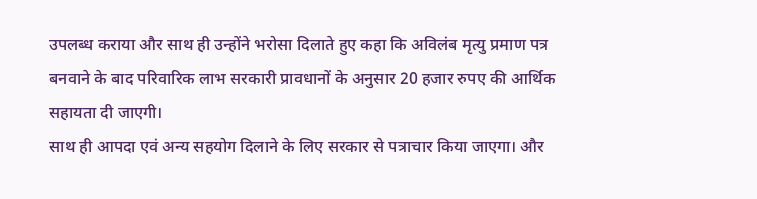उपलब्ध कराया और साथ ही उन्होंने भरोसा दिलाते हुए कहा कि अविलंब मृत्यु प्रमाण पत्र बनवाने के बाद परिवारिक लाभ सरकारी प्रावधानों के अनुसार 20 हजार रुपए की आर्थिक सहायता दी जाएगी।
साथ ही आपदा एवं अन्य सहयोग दिलाने के लिए सरकार से पत्राचार किया जाएगा। और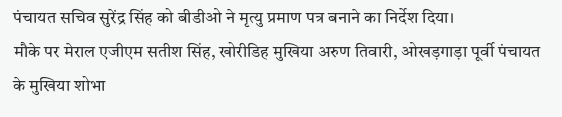पंचायत सचिव सुरेंद्र सिंह को बीडीओ ने मृत्यु प्रमाण पत्र बनाने का निर्देश दिया।
मौके पर मेराल एजीएम सतीश सिंह, खोरीडिह मुखिया अरुण तिवारी, ओखड़गाड़ा पूर्वी पंचायत के मुखिया शोभा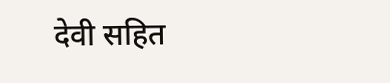देवी सहित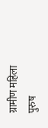ग्रामीण महिला पुरुष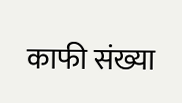काफी संख्या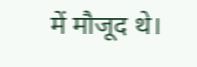में मौजूद थे।